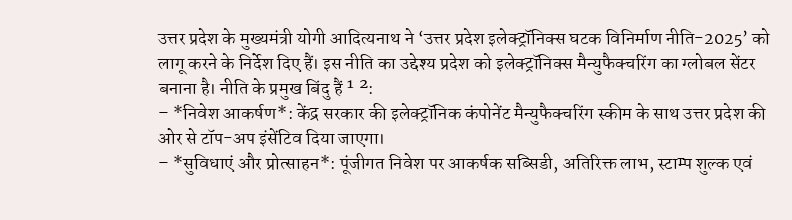उत्तर प्रदेश के मुख्यमंत्री योगी आदित्यनाथ ने ‘उत्तर प्रदेश इलेक्ट्रॉनिक्स घटक विनिर्माण नीति-2025’ को लागू करने के निर्देश दिए हैं। इस नीति का उद्देश्य प्रदेश को इलेक्ट्रॉनिक्स मैन्युफैक्चरिंग का ग्लोबल सेंटर बनाना है। नीति के प्रमुख बिंदु हैं ¹ ²:
– *निवेश आकर्षण*: केंद्र सरकार की इलेक्ट्रॉनिक कंपोनेंट मैन्युफैक्चरिंग स्कीम के साथ उत्तर प्रदेश की ओर से टॉप-अप इंसेंटिव दिया जाएगा।
– *सुविधाएं और प्रोत्साहन*: पूंजीगत निवेश पर आकर्षक सब्सिडी, अतिरिक्त लाभ, स्टाम्प शुल्क एवं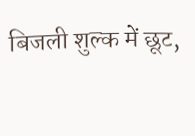बिजली शुल्क में छूट,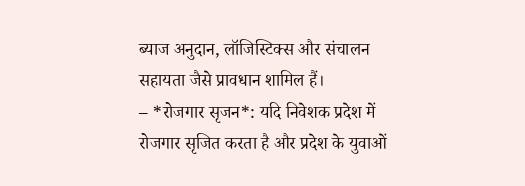ब्याज अनुदान, लॉजिस्टिक्स और संचालन सहायता जैसे प्रावधान शामिल हैं।
– *रोजगार सृजन*: यदि निवेशक प्रदेश में रोजगार सृजित करता है और प्रदेश के युवाओं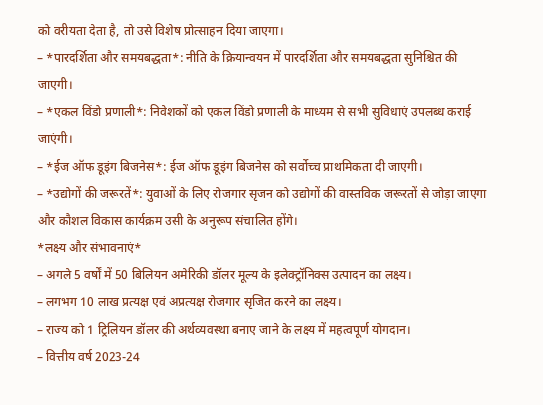को वरीयता देता है, तो उसे विशेष प्रोत्साहन दिया जाएगा।
– *पारदर्शिता और समयबद्धता*: नीति के क्रियान्वयन में पारदर्शिता और समयबद्धता सुनिश्चित की जाएगी।
– *एकल विंडो प्रणाली*: निवेशकों को एकल विंडो प्रणाली के माध्यम से सभी सुविधाएं उपलब्ध कराई जाएंगी।
– *ईज ऑफ डूइंग बिजनेस*: ईज ऑफ डूइंग बिजनेस को सर्वोच्च प्राथमिकता दी जाएगी।
– *उद्योगों की जरूरतें*: युवाओं के लिए रोजगार सृजन को उद्योगों की वास्तविक जरूरतों से जोड़ा जाएगा और कौशल विकास कार्यक्रम उसी के अनुरूप संचालित होंगे।
*लक्ष्य और संभावनाएं*
– अगले 5 वर्षों में 50 बिलियन अमेरिकी डॉलर मूल्य के इलेक्ट्रॉनिक्स उत्पादन का लक्ष्य।
– लगभग 10 लाख प्रत्यक्ष एवं अप्रत्यक्ष रोजगार सृजित करने का लक्ष्य।
– राज्य को 1 ट्रिलियन डॉलर की अर्थव्यवस्था बनाए जाने के लक्ष्य में महत्वपूर्ण योगदान।
– वित्तीय वर्ष 2023-24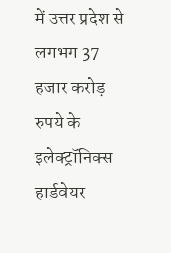में उत्तर प्रदेश से लगभग 37 हजार करोड़ रुपये के इलेक्ट्रॉनिक्स हार्डवेयर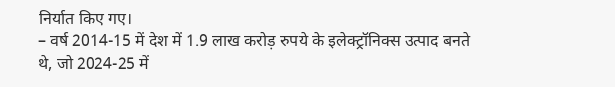निर्यात किए गए।
– वर्ष 2014-15 में देश में 1.9 लाख करोड़ रुपये के इलेक्ट्रॉनिक्स उत्पाद बनते थे, जो 2024-25 में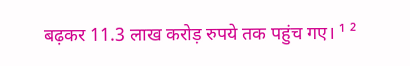बढ़कर 11.3 लाख करोड़ रुपये तक पहुंच गए। ¹ ²